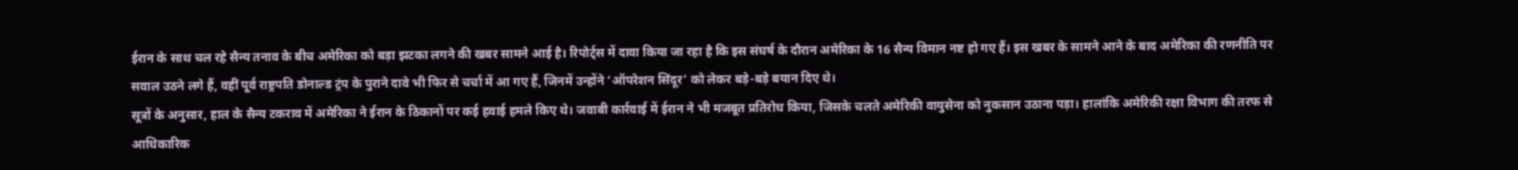ईरान के साथ चल रहे सैन्य तनाव के बीच अमेरिका को बड़ा झटका लगने की खबर सामने आई है। रिपोर्ट्स में दावा किया जा रहा है कि इस संघर्ष के दौरान अमेरिका के 16 सैन्य विमान नष्ट हो गए हैं। इस खबर के सामने आने के बाद अमेरिका की रणनीति पर सवाल उठने लगे हैं, वहीं पूर्व राष्ट्रपति डोनाल्ड ट्रंप के पुराने दावे भी फिर से चर्चा में आ गए हैं, जिनमें उन्होंने ‘ऑपरेशन सिंदूर’ को लेकर बड़े-बड़े बयान दिए थे।
सूत्रों के अनुसार, हाल के सैन्य टकराव में अमेरिका ने ईरान के ठिकानों पर कई हवाई हमले किए थे। जवाबी कार्रवाई में ईरान ने भी मजबूत प्रतिरोध किया, जिसके चलते अमेरिकी वायुसेना को नुकसान उठाना पड़ा। हालांकि अमेरिकी रक्षा विभाग की तरफ से आधिकारिक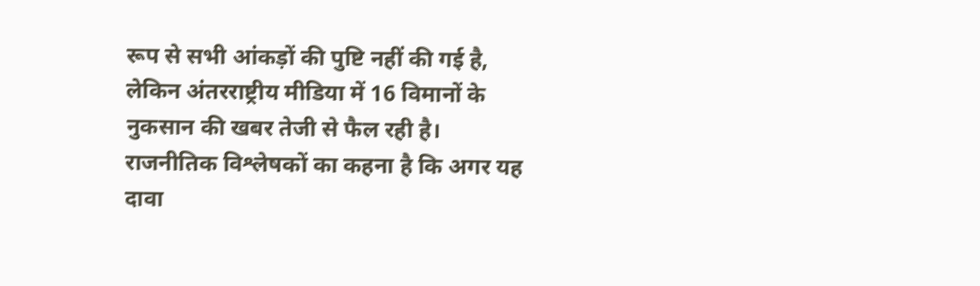रूप से सभी आंकड़ों की पुष्टि नहीं की गई है, लेकिन अंतरराष्ट्रीय मीडिया में 16 विमानों के नुकसान की खबर तेजी से फैल रही है।
राजनीतिक विश्लेषकों का कहना है कि अगर यह दावा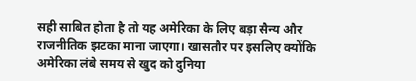सही साबित होता है तो यह अमेरिका के लिए बड़ा सैन्य और राजनीतिक झटका माना जाएगा। खासतौर पर इसलिए क्योंकि अमेरिका लंबे समय से खुद को दुनिया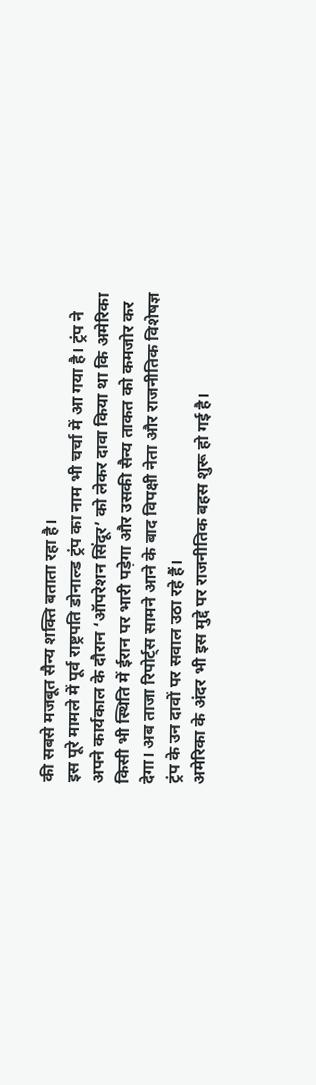की सबसे मजबूत सैन्य शक्ति बताता रहा है।
इस पूरे मामले में पूर्व राष्ट्रपति डोनाल्ड ट्रंप का नाम भी चर्चा में आ गया है। ट्रंप ने अपने कार्यकाल के दौरान ‘ऑपरेशन सिंदूर’ को लेकर दावा किया था कि अमेरिका किसी भी स्थिति में ईरान पर भारी पड़ेगा और उसकी सैन्य ताकत को कमजोर कर देगा। अब ताजा रिपोर्ट्स सामने आने के बाद विपक्षी नेता और राजनीतिक विशेषज्ञ ट्रंप के उन दावों पर सवाल उठा रहे हैं।
अमेरिका के अंदर भी इस मुद्दे पर राजनीतिक बहस शुरू हो गई है।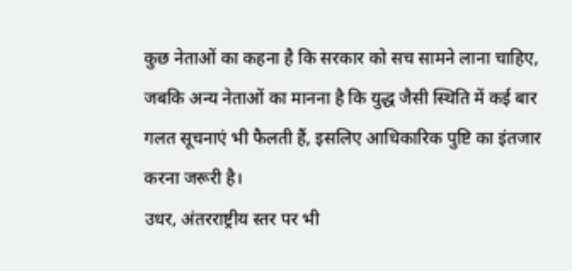कुछ नेताओं का कहना है कि सरकार को सच सामने लाना चाहिए, जबकि अन्य नेताओं का मानना है कि युद्ध जैसी स्थिति में कई बार गलत सूचनाएं भी फैलती हैं, इसलिए आधिकारिक पुष्टि का इंतजार करना जरूरी है।
उधर, अंतरराष्ट्रीय स्तर पर भी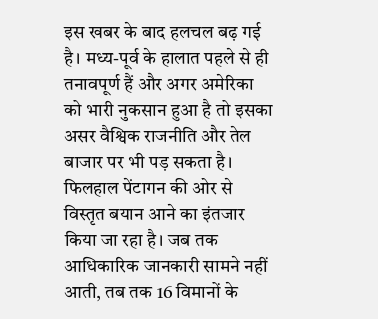इस खबर के बाद हलचल बढ़ गई है। मध्य-पूर्व के हालात पहले से ही तनावपूर्ण हैं और अगर अमेरिका को भारी नुकसान हुआ है तो इसका असर वैश्विक राजनीति और तेल बाजार पर भी पड़ सकता है।
फिलहाल पेंटागन की ओर से विस्तृत बयान आने का इंतजार किया जा रहा है। जब तक आधिकारिक जानकारी सामने नहीं आती, तब तक 16 विमानों के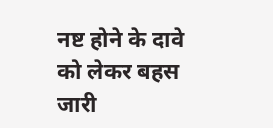नष्ट होने के दावे को लेकर बहस जारी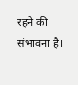रहने की संभावना है।